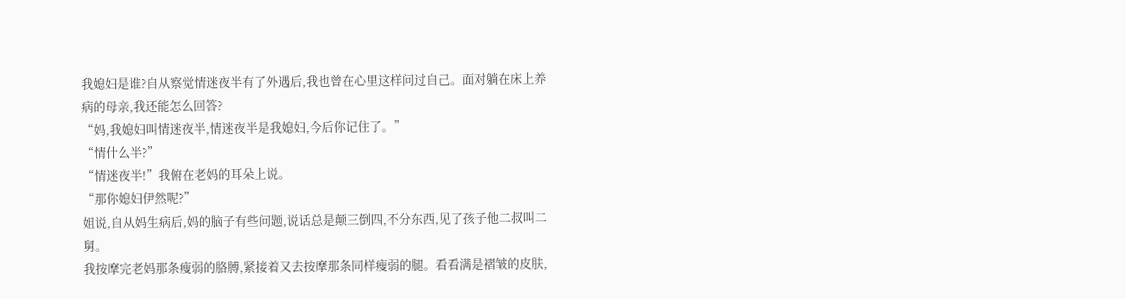我媳妇是谁?自从察觉情迷夜半有了外遇后,我也曾在心里这样问过自己。面对躺在床上养病的母亲,我还能怎么回答?
“妈,我媳妇叫情迷夜半,情迷夜半是我媳妇,今后你记住了。”
“情什么半?”
“情迷夜半!”我俯在老妈的耳朵上说。
“那你媳妇伊然呢?”
姐说,自从妈生病后,妈的脑子有些问题,说话总是颠三倒四,不分东西,见了孩子他二叔叫二舅。
我按摩完老妈那条瘦弱的胳膊,紧接着又去按摩那条同样瘦弱的腿。看看满是褶皱的皮肤,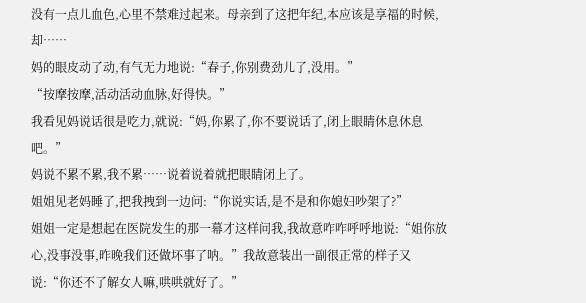没有一点儿血色,心里不禁难过起来。母亲到了这把年纪,本应该是享福的时候,却……
妈的眼皮动了动,有气无力地说:“春子,你别费劲儿了,没用。”
“按摩按摩,活动活动血脉,好得快。”
我看见妈说话很是吃力,就说:“妈,你累了,你不要说话了,闭上眼睛休息休息吧。”
妈说不累不累,我不累……说着说着就把眼睛闭上了。
姐姐见老妈睡了,把我拽到一边问:“你说实话,是不是和你媳妇吵架了?”
姐姐一定是想起在医院发生的那一幕才这样问我,我故意咋咋呼呼地说:“姐你放心,没事没事,昨晚我们还做坏事了呐。”我故意装出一副很正常的样子又说:“你还不了解女人嘛,哄哄就好了。”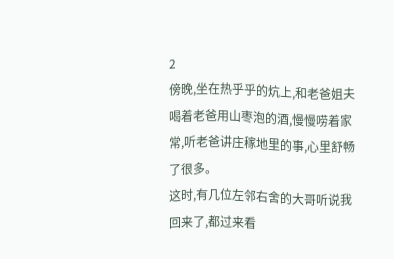2
傍晚,坐在热乎乎的炕上,和老爸姐夫喝着老爸用山枣泡的酒,慢慢唠着家常,听老爸讲庄稼地里的事,心里舒畅了很多。
这时,有几位左邻右舍的大哥听说我回来了,都过来看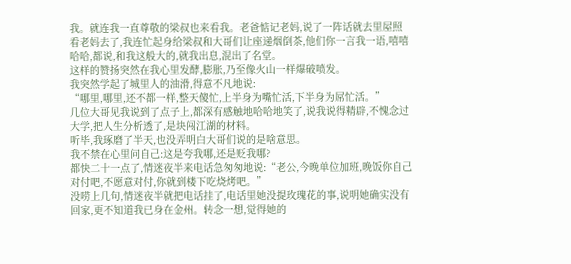我。就连我一直尊敬的梁叔也来看我。老爸惦记老妈,说了一阵话就去里屋照看老妈去了,我连忙起身给梁叔和大哥们让座递烟倒茶,他们你一言我一语,嘻嘻哈哈,都说,和我这般大的,就我出息,混出了名堂。
这样的赞扬突然在我心里发酵,膨胀,乃至像火山一样爆破喷发。
我突然学起了城里人的油滑,得意不凡地说:
“哪里,哪里,还不都一样,整天傻忙,上半身为嘴忙活,下半身为屌忙活。”
几位大哥见我说到了点子上,都深有感触地哈哈地笑了,说我说得精辟,不愧念过大学,把人生分析透了,是块闯江湖的材料。
听毕,我琢磨了半天,也没弄明白大哥们说的是啥意思。
我不禁在心里问自己:这是夸我哪,还是贬我哪?
都快二十一点了,情迷夜半来电话急匆匆地说:“老公,今晚单位加班,晚饭你自己对付吧,不愿意对付,你就到楼下吃烧烤吧。”
没唠上几句,情迷夜半就把电话挂了,电话里她没提玫瑰花的事,说明她确实没有回家,更不知道我已身在金州。转念一想,觉得她的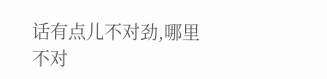话有点儿不对劲,哪里不对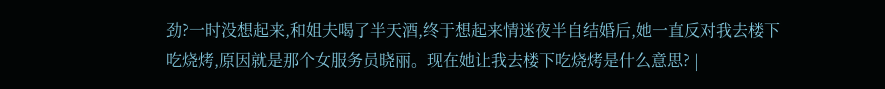劲?一时没想起来,和姐夫喝了半天酒,终于想起来情迷夜半自结婚后,她一直反对我去楼下吃烧烤,原因就是那个女服务员晓丽。现在她让我去楼下吃烧烤是什么意思? |